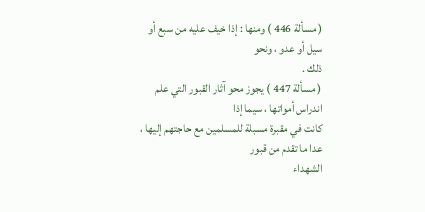( مسألة 446 ) ومنها : إذا خيف عليه من سبع أو سيل أو عدو ، ونحو
ذلك .
( مسألة 447 ) يجوز محو آثار القبور التي علم اندراس أمواتها ، سيما إذا
كانت في مقبرة مسبلة للمسلمين مع حاجتهم إليها ، عدا ما تقدم من قبور
الشهداء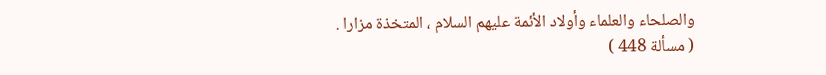والصلحاء والعلماء وأولاد الأئمة عليهم السلام ، المتخذة مزارا .
( مسألة 448 )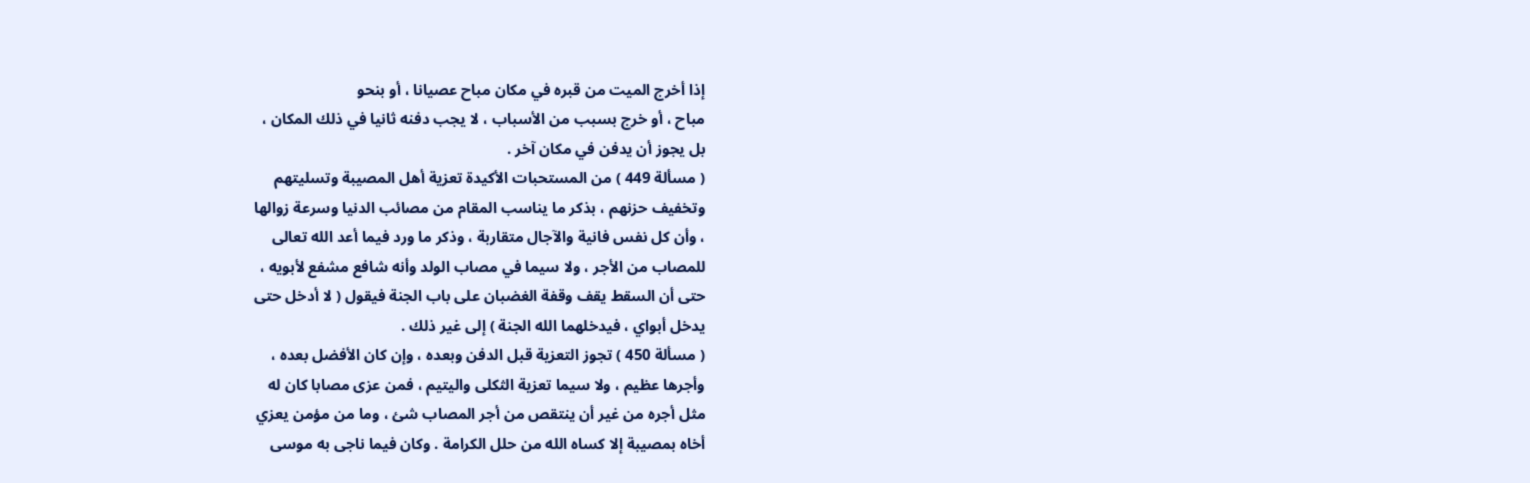إذا أخرج الميت من قبره في مكان مباح عصيانا ، أو بنحو
مباح ، أو خرج بسبب من الأسباب ، لا يجب دفنه ثانيا في ذلك المكان ،
بل يجوز أن يدفن في مكان آخر .
( مسألة 449 ) من المستحبات الأكيدة تعزية أهل المصيبة وتسليتهم
وتخفيف حزنهم ، بذكر ما يناسب المقام من مصائب الدنيا وسرعة زوالها
، وأن كل نفس فانية والآجال متقاربة ، وذكر ما ورد فيما أعد الله تعالى
للمصاب من الأجر ، ولا سيما في مصاب الولد وأنه شافع مشفع لأبويه ،
حتى أن السقط يقف وقفة الغضبان على باب الجنة فيقول ( لا أدخل حتى
يدخل أبواي ، فيدخلهما الله الجنة ) إلى غير ذلك .
( مسألة 450 ) تجوز التعزية قبل الدفن وبعده ، وإن كان الأفضل بعده ،
وأجرها عظيم ، ولا سيما تعزية الثكلى واليتيم ، فمن عزى مصابا كان له
مثل أجره من غير أن ينتقص من أجر المصاب شئ ، وما من مؤمن يعزي
أخاه بمصيبة إلا كساه الله من حلل الكرامة . وكان فيما ناجى به موسى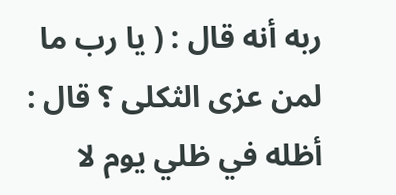ربه أنه قال : ( يا رب ما لمن عزى الثكلى ؟ قال : أظله في ظلي يوم لا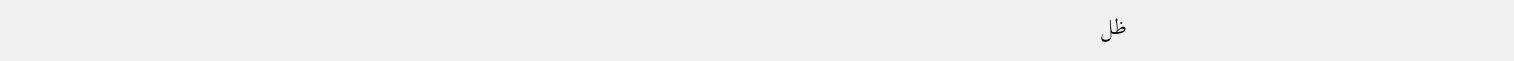ظل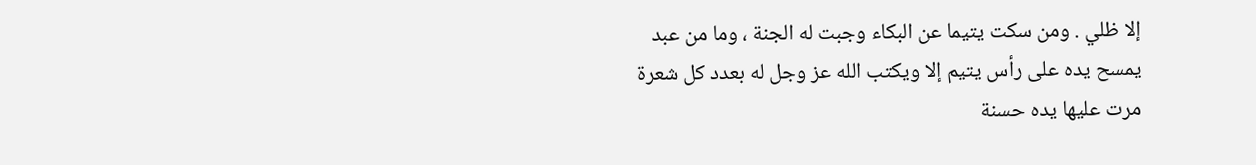إلا ظلي . ومن سكت يتيما عن البكاء وجبت له الجنة ، وما من عبد
يمسح يده على رأس يتيم إلا ويكتب الله عز وجل له بعدد كل شعرة
مرت عليها يده حسنة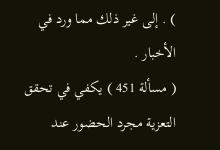) . إلى غير ذلك مما ورد في الأخبار .
( مسألة 451 ) يكفي في تحقق التعزية مجرد الحضور عند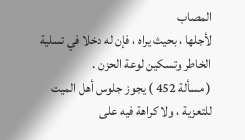المصاب
لأجلها ، بحيث يراه ، فإن له دخلا في تسلية الخاطر وتسكين لوعة الحزن .
( مسألة 452 ) يجوز جلوس أهل الميت للتعزية ، ولا كراهة فيه على